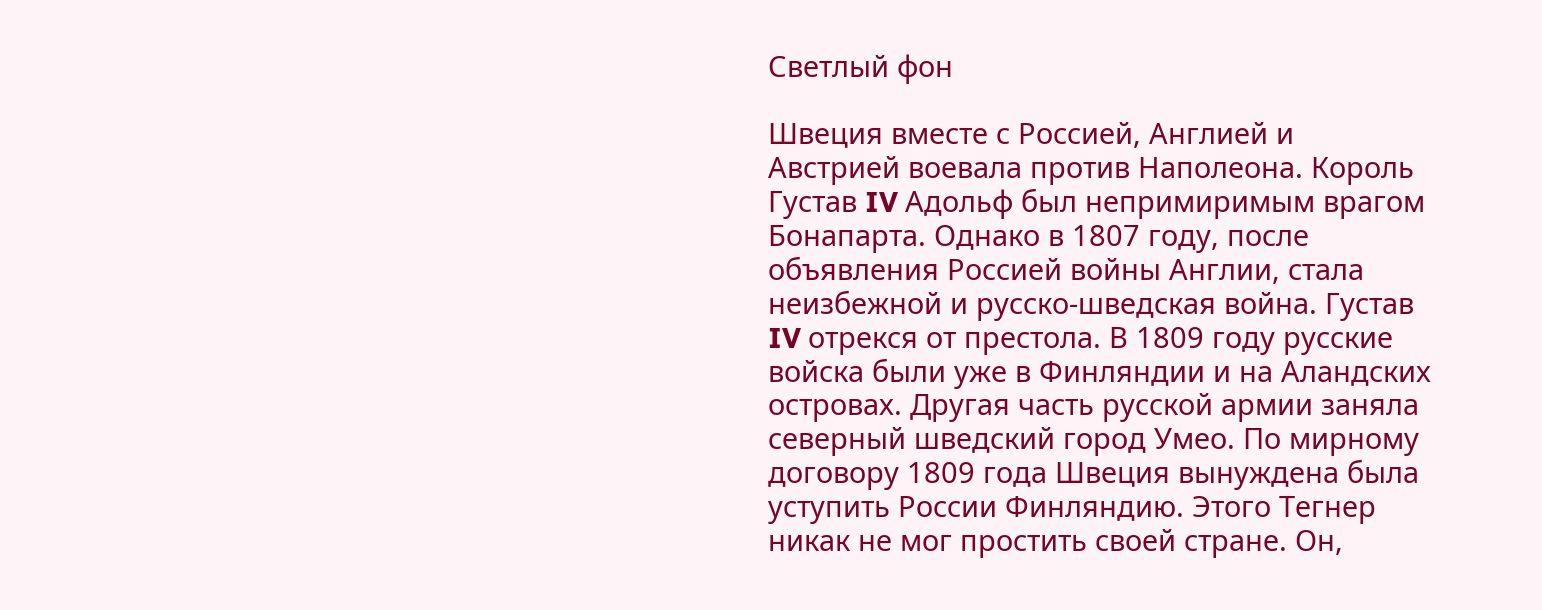Светлый фон

Швеция вместе с Россией, Англией и Австрией воевала против Наполеона. Король Густав IV Адольф был непримиримым врагом Бонапарта. Однако в 1807 году, после объявления Россией войны Англии, стала неизбежной и русско-шведская война. Густав IV отрекся от престола. В 1809 году русские войска были уже в Финляндии и на Аландских островах. Другая часть русской армии заняла северный шведский город Умео. По мирному договору 1809 года Швеция вынуждена была уступить России Финляндию. Этого Тегнер никак не мог простить своей стране. Он,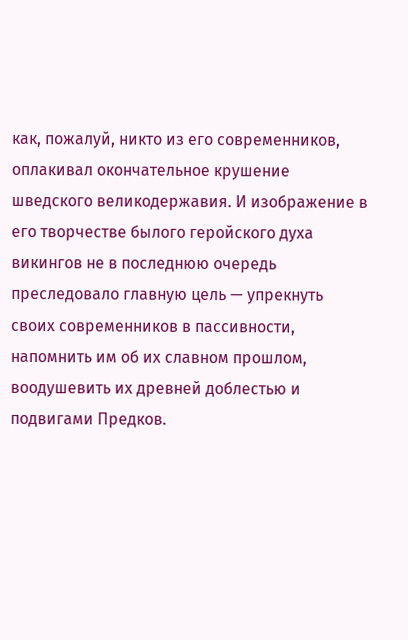как, пожалуй, никто из его современников, оплакивал окончательное крушение шведского великодержавия. И изображение в его творчестве былого геройского духа викингов не в последнюю очередь преследовало главную цель — упрекнуть своих современников в пассивности, напомнить им об их славном прошлом, воодушевить их древней доблестью и подвигами Предков.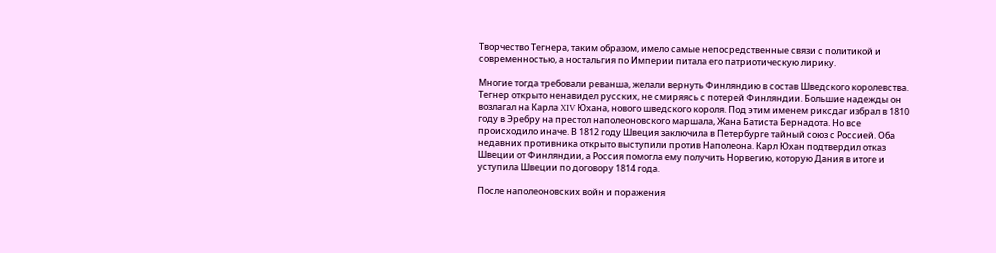Творчество Тегнера, таким образом, имело самые непосредственные связи с политикой и современностью, а ностальгия по Империи питала его патриотическую лирику.

Многие тогда требовали реванша, желали вернуть Финляндию в состав Шведского королевства. Тегнер открыто ненавидел русских, не смиряясь с потерей Финляндии. Большие надежды он возлагал на Карла XIV Юхана, нового шведского короля. Под этим именем риксдаг избрал в 1810 году в Эребру на престол наполеоновского маршала, Жана Батиста Бернадота. Но все происходило иначе. В 1812 году Швеция заключила в Петербурге тайный союз с Россией. Оба недавних противника открыто выступили против Наполеона. Карл Юхан подтвердил отказ Швеции от Финляндии, а Россия помогла ему получить Норвегию, которую Дания в итоге и уступила Швеции по договору 1814 года.

После наполеоновских войн и поражения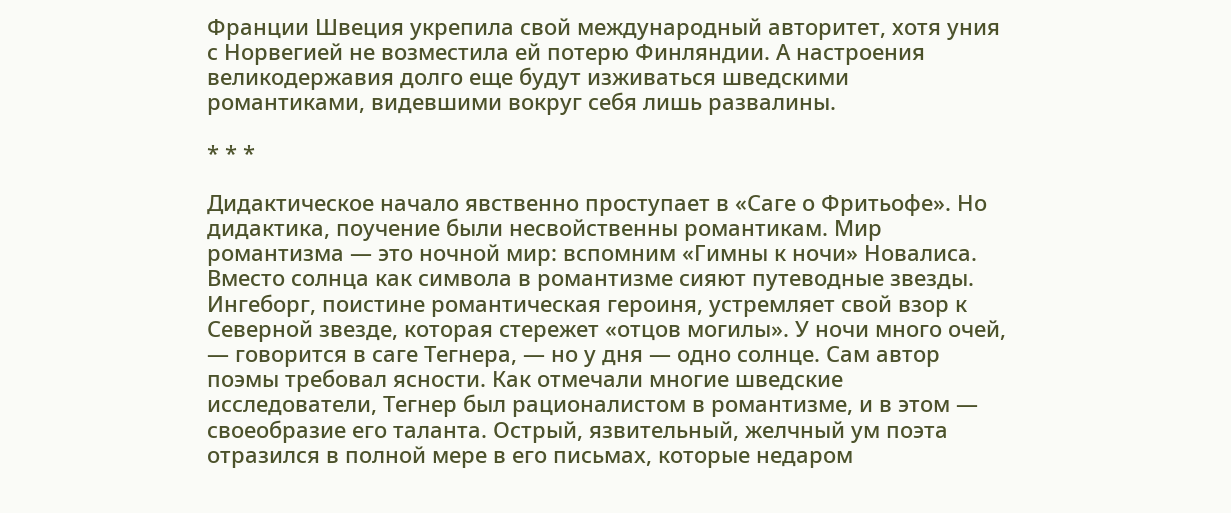Франции Швеция укрепила свой международный авторитет, хотя уния с Норвегией не возместила ей потерю Финляндии. А настроения великодержавия долго еще будут изживаться шведскими романтиками, видевшими вокруг себя лишь развалины.

* * *

Дидактическое начало явственно проступает в «Саге о Фритьофе». Но дидактика, поучение были несвойственны романтикам. Мир романтизма — это ночной мир: вспомним «Гимны к ночи» Новалиса. Вместо солнца как символа в романтизме сияют путеводные звезды. Ингеборг, поистине романтическая героиня, устремляет свой взор к Северной звезде, которая стережет «отцов могилы». У ночи много очей, — говорится в саге Тегнера, — но у дня — одно солнце. Сам автор поэмы требовал ясности. Как отмечали многие шведские исследователи, Тегнер был рационалистом в романтизме, и в этом — своеобразие его таланта. Острый, язвительный, желчный ум поэта отразился в полной мере в его письмах, которые недаром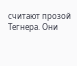считают прозой Тегнера. Они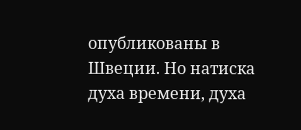опубликованы в Швеции. Но натиска духа времени, духа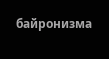байронизма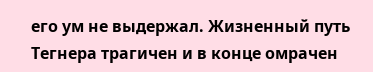его ум не выдержал. Жизненный путь Тегнера трагичен и в конце омрачен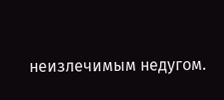неизлечимым недугом.